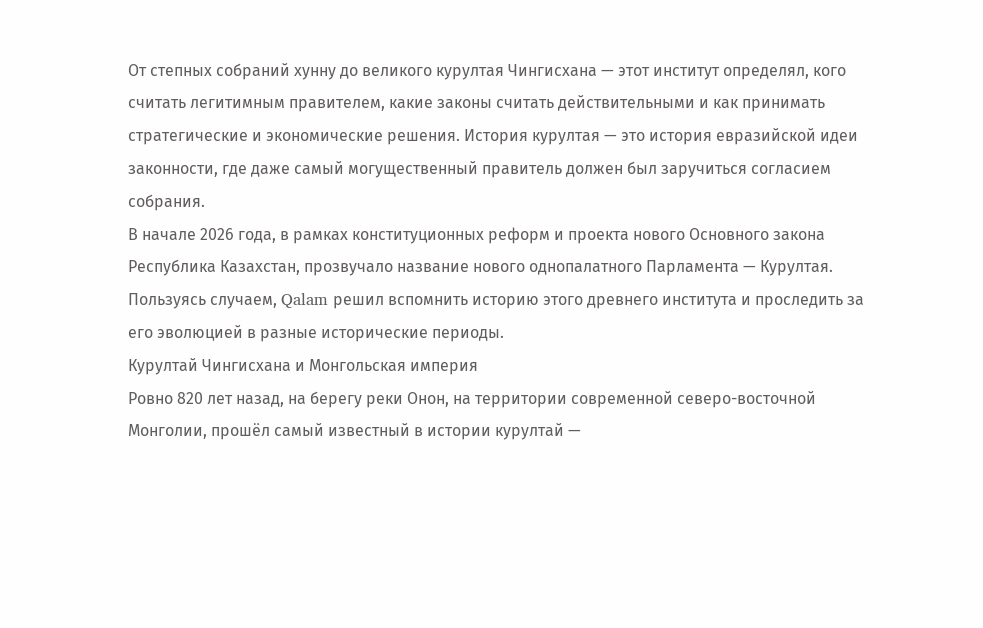От степных собраний хунну до великого курултая Чингисхана — этот институт определял, кого считать легитимным правителем, какие законы считать действительными и как принимать стратегические и экономические решения. История курултая — это история евразийской идеи законности, где даже самый могущественный правитель должен был заручиться согласием собрания.
В начале 2026 года, в рамках конституционных реформ и проекта нового Основного закона Республика Казахстан, прозвучало название нового однопалатного Парламента — Курултая. Пользуясь случаем, Qalam решил вспомнить историю этого древнего института и проследить за его эволюцией в разные исторические периоды.
Курултай Чингисхана и Монгольская империя
Ровно 820 лет назад, на берегу реки Онон, на территории современной северо-восточной Монголии, прошёл самый известный в истории курултай —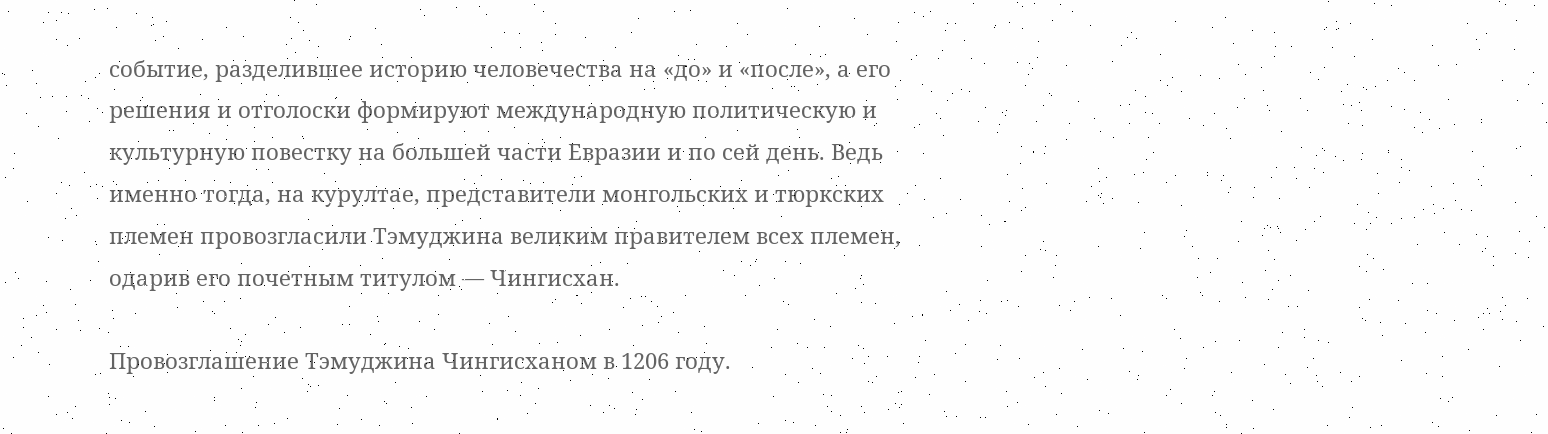событие, разделившее историю человечества на «до» и «после», а его решения и отголоски формируют международную политическую и культурную повестку на большей части Евразии и по сей день. Ведь именно тогда, на курултае, представители монгольских и тюркских племен провозгласили Тэмуджина великим правителем всех племен, одарив его почетным титулом — Чингисхан.

Провозглашение Тэмуджина Чингисханом в 1206 году.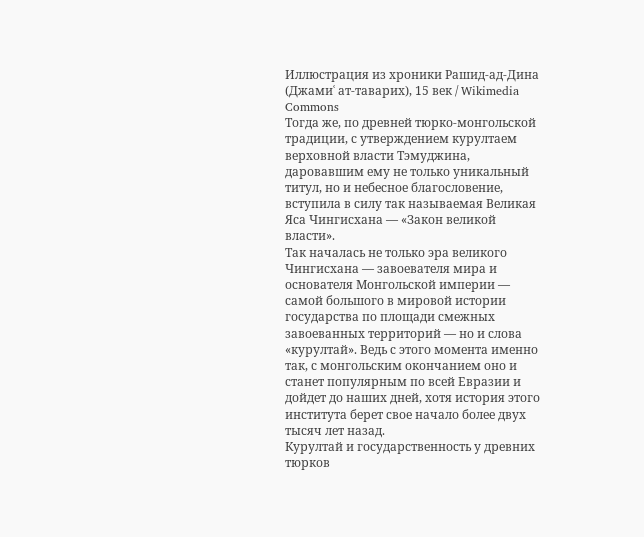Иллюстрация из хроники Рашид-ад-Дина (Джамиʿ ат-таварих), 15 век / Wikimedia Commons
Тогда же, по древней тюрко-монгольской традиции, с утверждением курултаем верховной власти Тэмуджина, даровавшим ему не только уникальный титул, но и небесное благословение, вступила в силу так называемая Великая Яса Чингисхана — «Закон великой власти».
Так началась не только эра великого Чингисхана — завоевателя мира и основателя Монгольской империи — самой большого в мировой истории государства по площади смежных завоеванных территорий — но и слова «курултай». Ведь с этого момента именно так, с монгольским окончанием оно и станет популярным по всей Евразии и дойдет до наших дней, хотя история этого института берет свое начало более двух тысяч лет назад.
Курултай и государственность у древних тюрков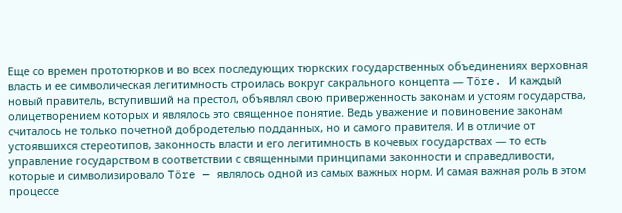Еще со времен прототюрков и во всех последующих тюркских государственных объединениях верховная власть и ее символическая легитимность строилась вокруг сакрального концепта — Töre. И каждый новый правитель, вступивший на престол, объявлял свою приверженность законам и устоям государства, олицетворением которых и являлось это священное понятие. Ведь уважение и повиновение законам считалось не только почетной добродетелью подданных, но и самого правителя. И в отличие от устоявшихся стереотипов, законность власти и его легитимность в кочевых государствах — то есть управление государством в соответствии с священными принципами законности и справедливости, которые и символизировало Töre — являлось одной из самых важных норм. И самая важная роль в этом процессе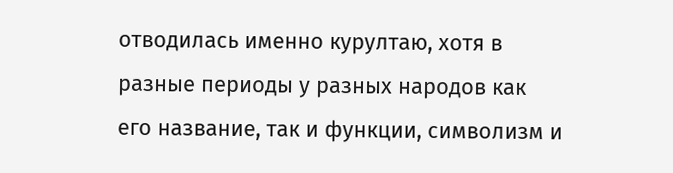отводилась именно курултаю, хотя в разные периоды у разных народов как его название, так и функции, символизм и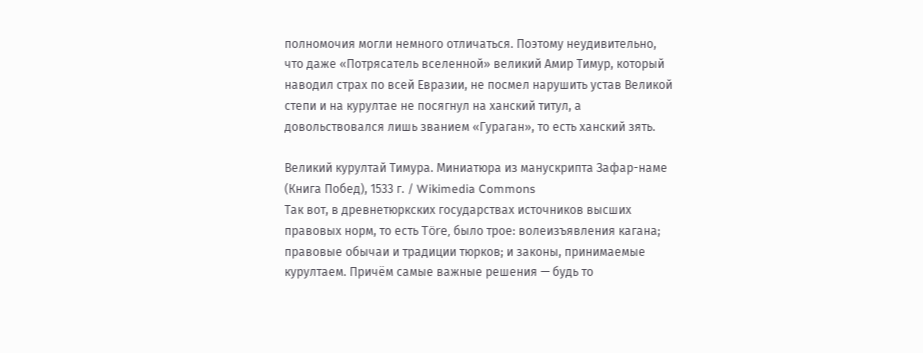полномочия могли немного отличаться. Поэтому неудивительно, что даже «Потрясатель вселенной» великий Амир Тимур, который наводил страх по всей Евразии, не посмел нарушить устав Великой степи и на курултае не посягнул на ханский титул, а довольствовался лишь званием «Гураган», то есть ханский зять.

Великий курултай Тимура. Миниатюра из манускрипта Зафар-наме (Книга Побед), 1533 г. / Wikimedia Commons
Так вот, в древнетюркских государствах источников высших правовых норм, то есть Töre, было трое: волеизъявления кагана; правовые обычаи и традиции тюрков; и законы, принимаемые курултаем. Причём самые важные решения — будь то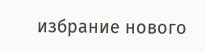избрание нового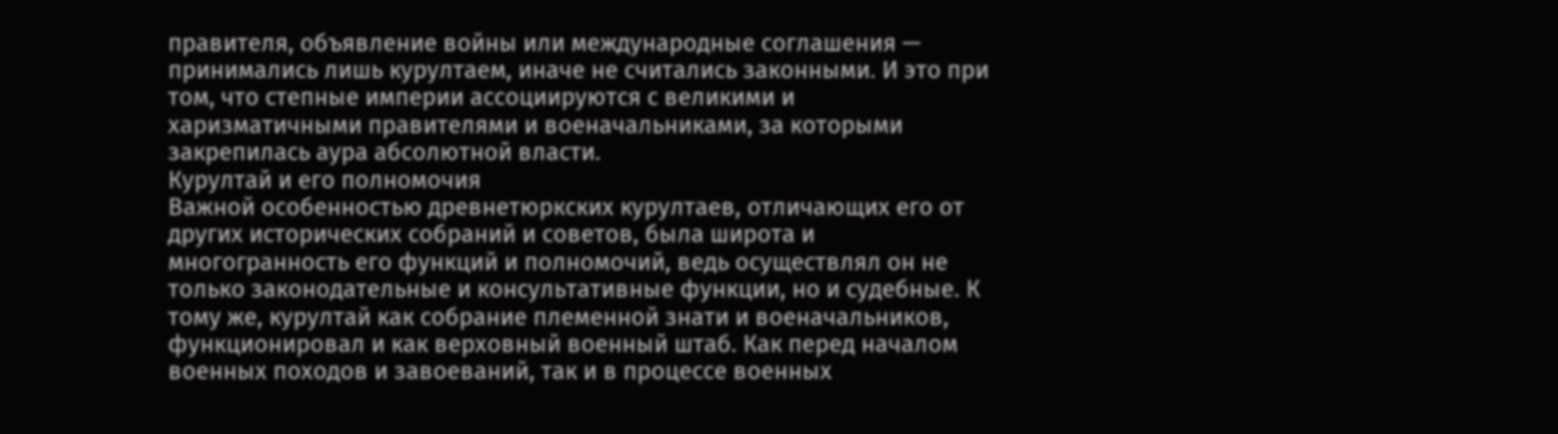правителя, объявление войны или международные соглашения — принимались лишь курултаем, иначе не считались законными. И это при том, что степные империи ассоциируются с великими и харизматичными правителями и военачальниками, за которыми закрепилась аура абсолютной власти.
Курултай и его полномочия
Важной особенностью древнетюркских курултаев, отличающих его от других исторических собраний и советов, была широта и многогранность его функций и полномочий, ведь осуществлял он не только законодательные и консультативные функции, но и судебные. К тому же, курултай как собрание племенной знати и военачальников, функционировал и как верховный военный штаб. Как перед началом военных походов и завоеваний, так и в процессе военных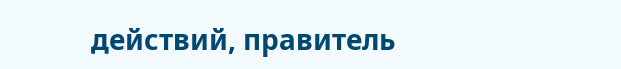действий, правитель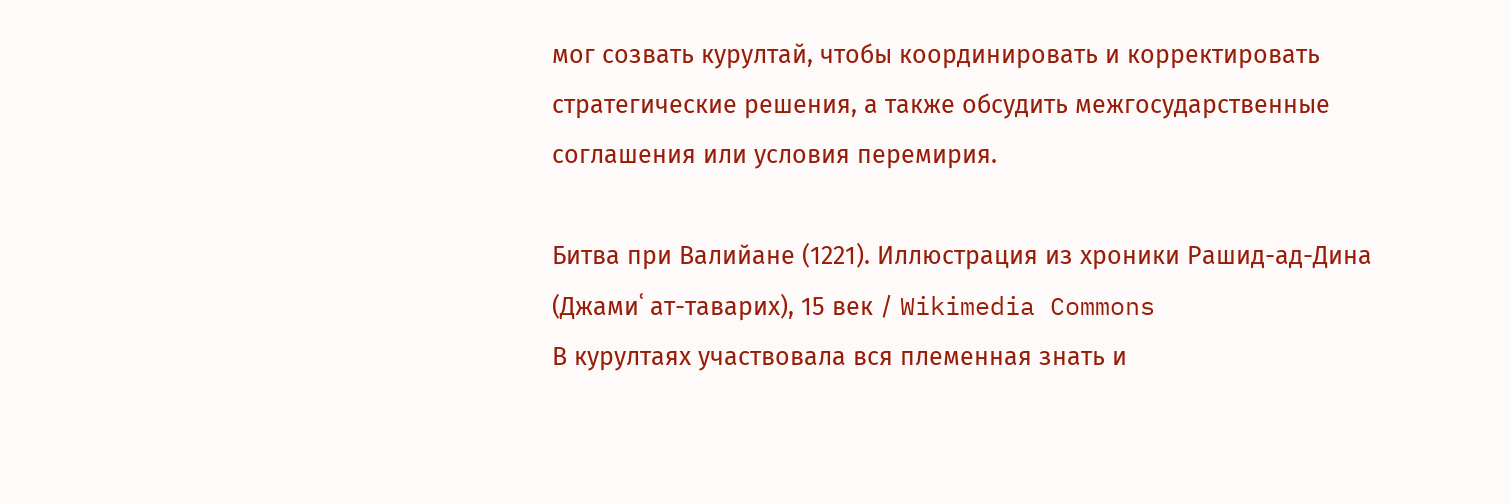мог созвать курултай, чтобы координировать и корректировать стратегические решения, а также обсудить межгосударственные соглашения или условия перемирия.

Битва при Валийане (1221). Иллюстрация из хроники Рашид-ад-Дина (Джамиʿ ат-таварих), 15 век / Wikimedia Commons
В курултаях участвовала вся племенная знать и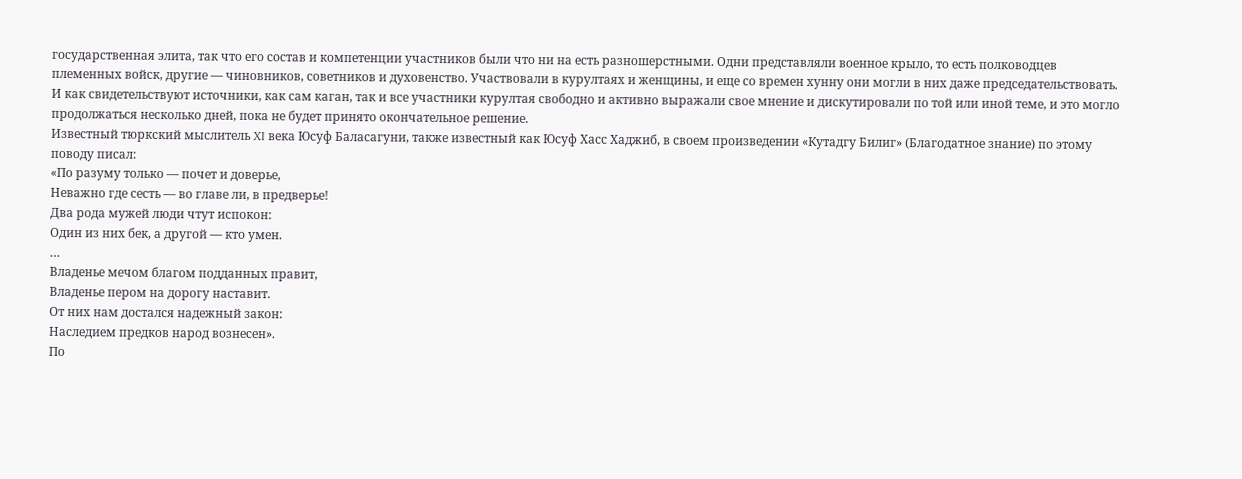государственная элита, так что его состав и компетенции участников были что ни на есть разношерстными. Одни представляли военное крыло, то есть полководцев племенных войск, другие — чиновников, советников и духовенство. Участвовали в курултаях и женщины, и еще со времен хунну они могли в них даже председательствовать. И как свидетельствуют источники, как сам каган, так и все участники курултая свободно и активно выражали свое мнение и дискутировали по той или иной теме, и это могло продолжаться несколько дней, пока не будет принято окончательное решение.
Известный тюркский мыслитель XI века Юсуф Баласагуни, также известный как Юсуф Хасс Хаджиб, в своем произведении «Кутадгу Билиг» (Благодатное знание) по этому поводу писал:
«По разуму только — почет и доверье,
Неважно где сесть — во главе ли, в предверье!
Два рода мужей люди чтут испокон:
Один из них бек, а другой — кто умен.
…
Владенье мечом благом подданных правит,
Владенье пером на дорогу наставит.
От них нам достался надежный закон:
Наследием предков народ вознесен».
По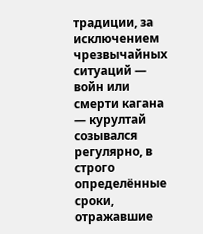традиции, за исключением чрезвычайных ситуаций — войн или смерти кагана — курултай созывался регулярно, в строго определённые сроки, отражавшие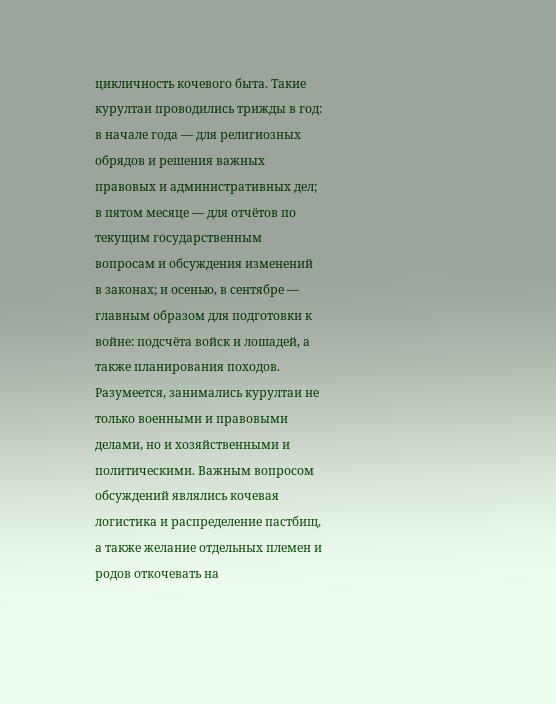цикличность кочевого быта. Такие курултаи проводились трижды в год: в начале года — для религиозных обрядов и решения важных правовых и административных дел; в пятом месяце — для отчётов по текущим государственным вопросам и обсуждения изменений в законах; и осенью, в сентябре — главным образом для подготовки к войне: подсчёта войск и лошадей, а также планирования походов.
Разумеется, занимались курултаи не только военными и правовыми делами, но и хозяйственными и политическими. Важным вопросом обсуждений являлись кочевая логистика и распределение пастбищ, а также желание отдельных племен и родов откочевать на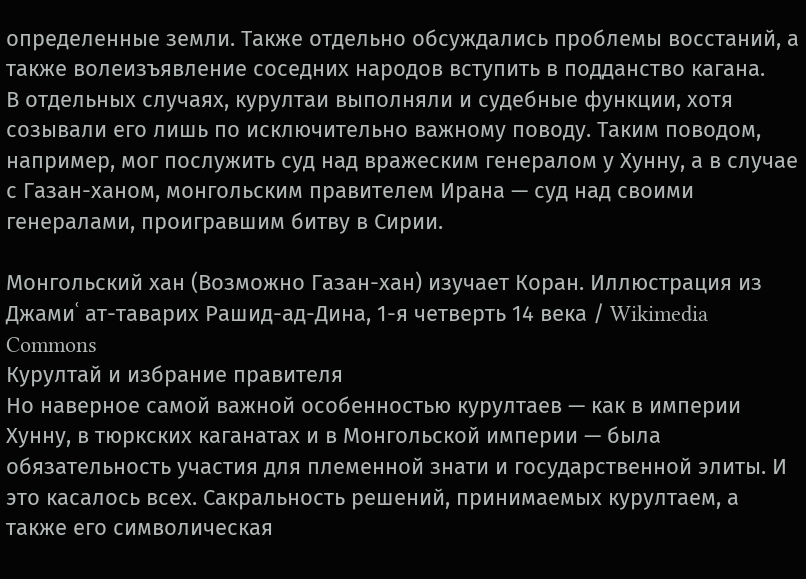определенные земли. Также отдельно обсуждались проблемы восстаний, а также волеизъявление соседних народов вступить в подданство кагана.
В отдельных случаях, курултаи выполняли и судебные функции, хотя созывали его лишь по исключительно важному поводу. Таким поводом, например, мог послужить суд над вражеским генералом у Хунну, а в случае с Газан-ханом, монгольским правителем Ирана — суд над своими генералами, проигравшим битву в Сирии.

Монгольский хан (Возможно Газан-хан) изучает Коран. Иллюстрация из Джамиʿ ат-таварих Рашид-ад-Дина, 1-я четверть 14 века / Wikimedia Commons
Курултай и избрание правителя
Но наверное самой важной особенностью курултаев — как в империи Хунну, в тюркских каганатах и в Монгольской империи — была обязательность участия для племенной знати и государственной элиты. И это касалось всех. Сакральность решений, принимаемых курултаем, а также его символическая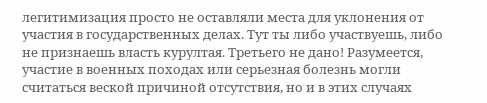легитимизация просто не оставляли места для уклонения от участия в государственных делах. Тут ты либо участвуешь, либо не признаешь власть курултая. Третьего не дано! Разумеется, участие в военных походах или серьезная болезнь могли считаться веской причиной отсутствия, но и в этих случаях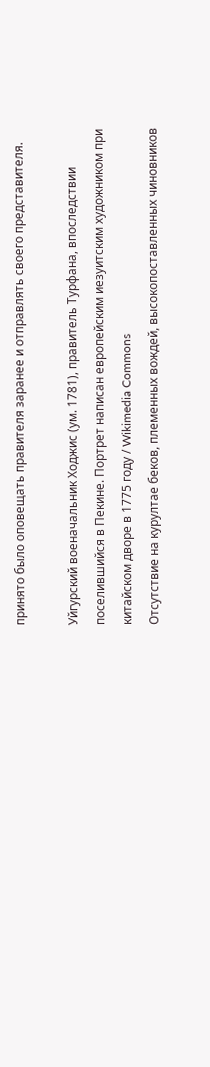принято было оповещать правителя заранее и отправлять своего представителя.

Уйгурский военачальник Ходжис (ум. 1781), правитель Турфана, впоследствии поселившийся в Пекине. Портрет написан европейским иезуитским художником при китайском дворе в 1775 году / Wikimedia Commons
Отсутствие на курултае беков, племенных вождей, высокопоставленных чиновников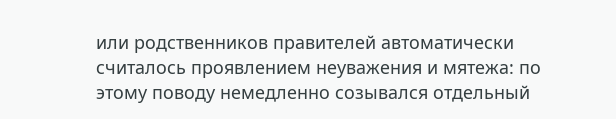или родственников правителей автоматически считалось проявлением неуважения и мятежа: по этому поводу немедленно созывался отдельный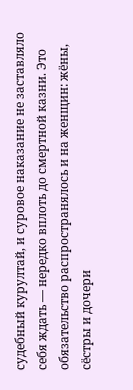судебный курултай, и суровое наказание не заставляло себя ждать — нередко вплоть до смертной казни. Это обязательство распространялось и на женщин: жёны, сёстры и дочери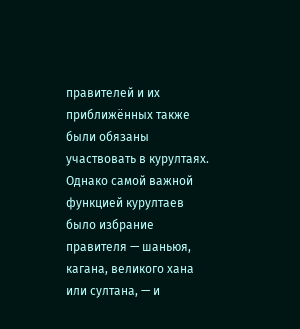правителей и их приближённых также были обязаны участвовать в курултаях.
Однако самой важной функцией курултаев было избрание правителя — шаньюя, кагана, великого хана или султана, — и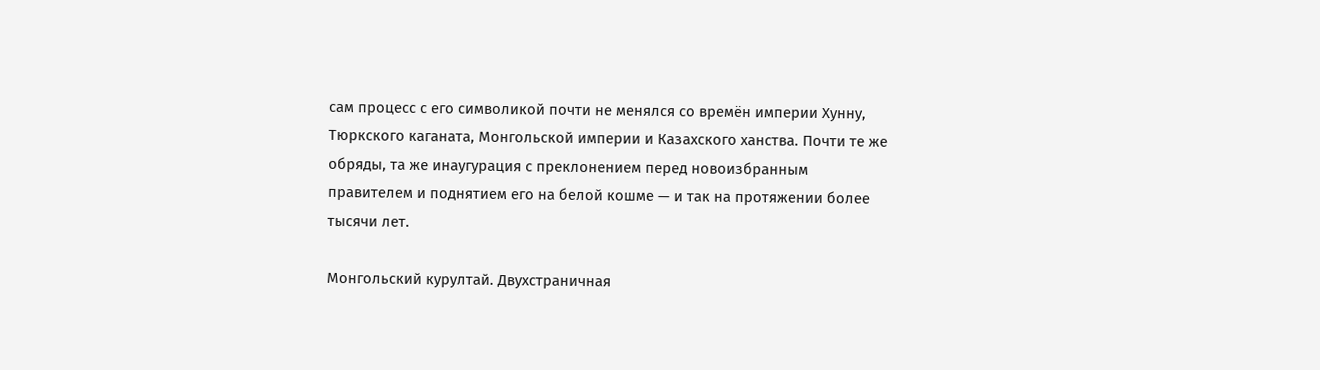сам процесс с его символикой почти не менялся со времён империи Хунну, Тюркского каганата, Монгольской империи и Казахского ханства. Почти те же обряды, та же инаугурация с преклонением перед новоизбранным правителем и поднятием его на белой кошме — и так на протяжении более тысячи лет.

Монгольский курултай. Двухстраничная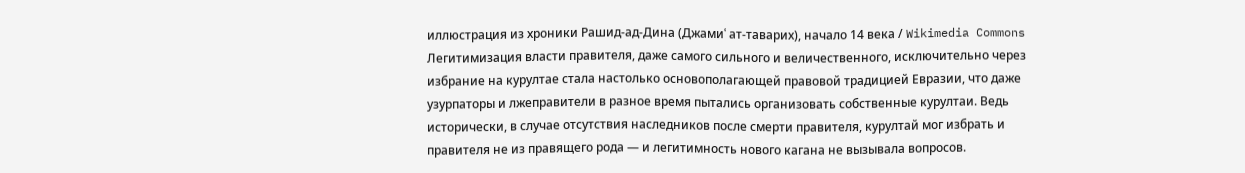иллюстрация из хроники Рашид-ад-Дина (Джамиʿ ат-таварих), начало 14 века / Wikimedia Commons
Легитимизация власти правителя, даже самого сильного и величественного, исключительно через избрание на курултае стала настолько основополагающей правовой традицией Евразии, что даже узурпаторы и лжеправители в разное время пытались организовать собственные курултаи. Ведь исторически, в случае отсутствия наследников после смерти правителя, курултай мог избрать и правителя не из правящего рода — и легитимность нового кагана не вызывала вопросов.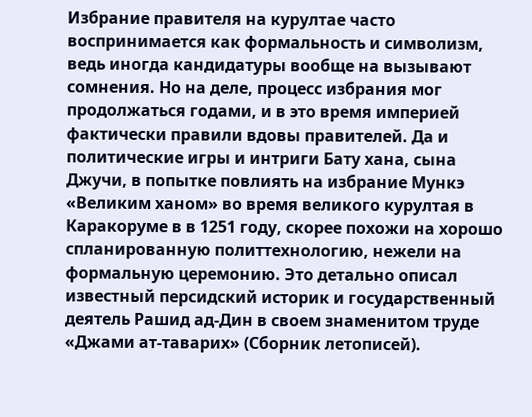Избрание правителя на курултае часто воспринимается как формальность и символизм, ведь иногда кандидатуры вообще на вызывают сомнения. Но на деле, процесс избрания мог продолжаться годами, и в это время империей фактически правили вдовы правителей. Да и политические игры и интриги Бату хана, сына Джучи, в попытке повлиять на избрание Мункэ «Великим ханом» во время великого курултая в Каракоруме в в 1251 году, скорее похожи на хорошо спланированную политтехнологию, нежели на формальную церемонию. Это детально описал известный персидский историк и государственный деятель Рашид ад-Дин в своем знаменитом труде «Джами ат-таварих» (Сборник летописей).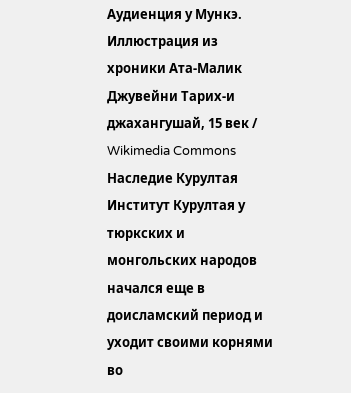Аудиенция у Мункэ. Иллюстрация из хроники Ата-Малик Джувейни Тарих-и джахангушай, 15 век / Wikimedia Commons
Наследие Курултая
Институт Курултая у тюркских и монгольских народов начался еще в доисламский период и уходит своими корнями во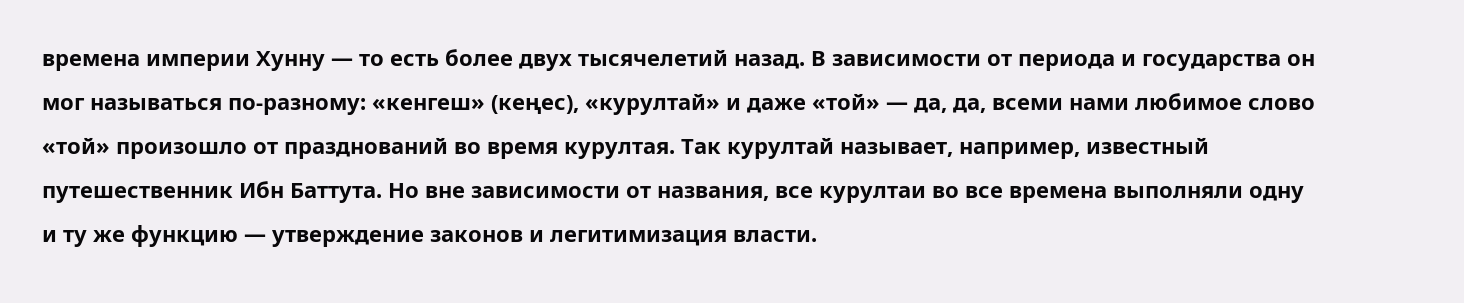времена империи Хунну — то есть более двух тысячелетий назад. В зависимости от периода и государства он мог называться по-разному: «кенгеш» (кеңес), «курултай» и даже «той» — да, да, всеми нами любимое слово «той» произошло от празднований во время курултая. Так курултай называет, например, известный путешественник Ибн Баттута. Но вне зависимости от названия, все курултаи во все времена выполняли одну и ту же функцию — утверждение законов и легитимизация власти.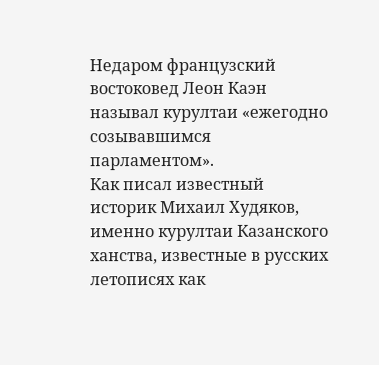Недаром французский востоковед Леон Каэн называл курултаи «ежегодно созывавшимся парламентом».
Как писал известный историк Михаил Худяков, именно курултаи Казанского ханства, известные в русских летописях как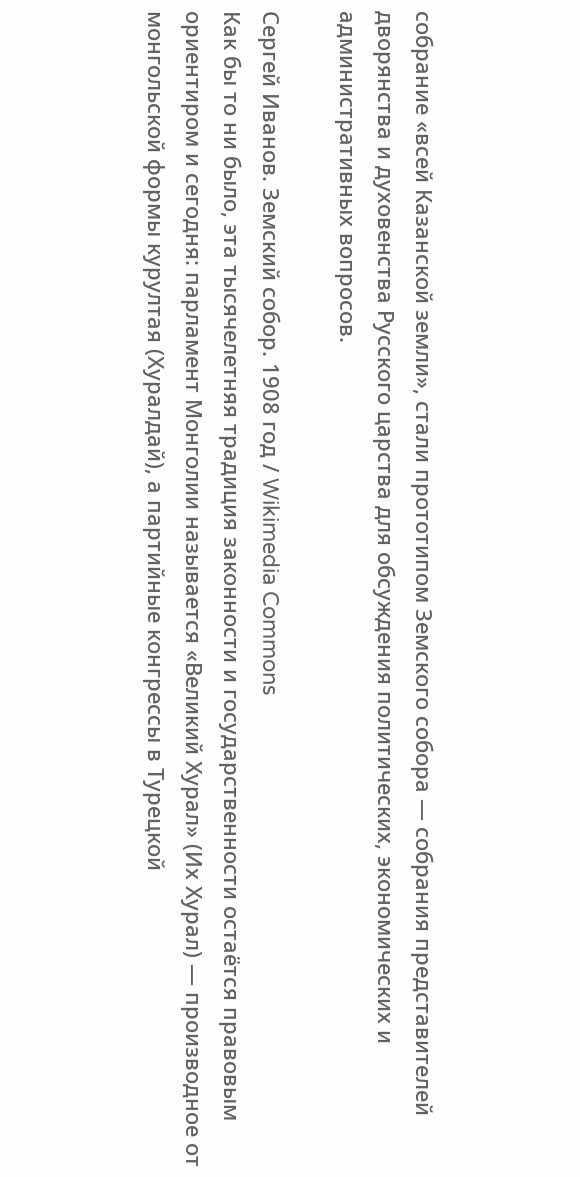собрание «всей Казанской земли», стали прототипом Земского собора — собрания представителей дворянства и духовенства Русского царства для обсуждения политических, экономических и административных вопросов.

Сергей Иванов. Земский собор. 1908 год / Wikimedia Commons
Как бы то ни было, эта тысячелетняя традиция законности и государственности остаётся правовым ориентиром и сегодня: парламент Монголии называется «Великий Хурал» (Их Хурал) — производное от монгольской формы курултая (Хуралдай), а партийные конгрессы в Турецкой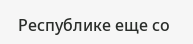Республике еще со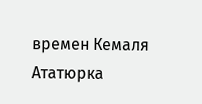времен Кемаля Ататюрка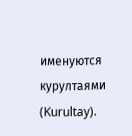именуются курултаями (Kurultay).